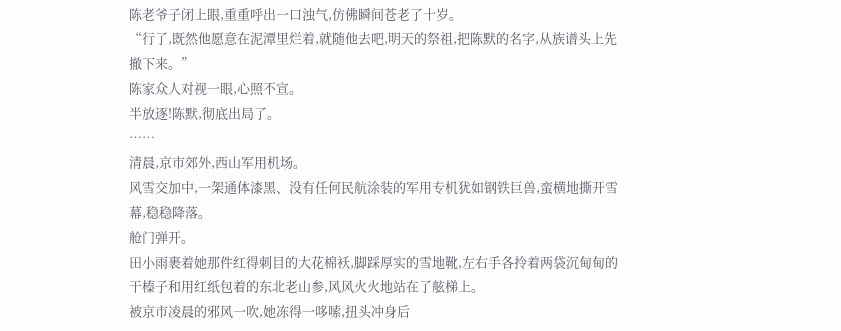陈老爷子闭上眼,重重呼出一口浊气,仿佛瞬间苍老了十岁。
“行了,既然他愿意在泥潭里烂着,就随他去吧,明天的祭祖,把陈默的名字,从族谱头上先撤下来。”
陈家众人对视一眼,心照不宣。
半放逐!陈默,彻底出局了。
……
清晨,京市郊外,西山军用机场。
风雪交加中,一架通体漆黑、没有任何民航涂装的军用专机犹如钢铁巨兽,蛮横地撕开雪幕,稳稳降落。
舱门弹开。
田小雨裹着她那件红得刺目的大花棉袄,脚踩厚实的雪地靴,左右手各拎着两袋沉甸甸的干榛子和用红纸包着的东北老山参,风风火火地站在了舷梯上。
被京市凌晨的邪风一吹,她冻得一哆嗦,扭头冲身后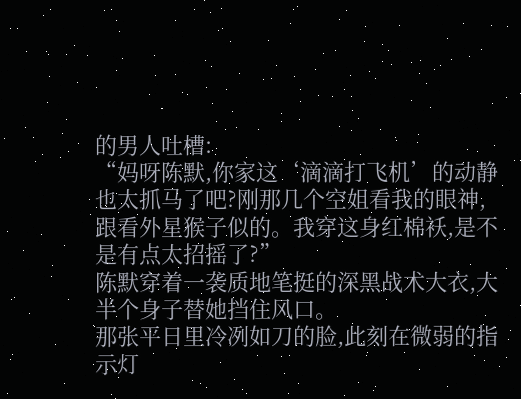的男人吐槽:
“妈呀陈默,你家这‘滴滴打飞机’的动静也太抓马了吧?刚那几个空姐看我的眼神,跟看外星猴子似的。我穿这身红棉袄,是不是有点太招摇了?”
陈默穿着一袭质地笔挺的深黑战术大衣,大半个身子替她挡住风口。
那张平日里冷冽如刀的脸,此刻在微弱的指示灯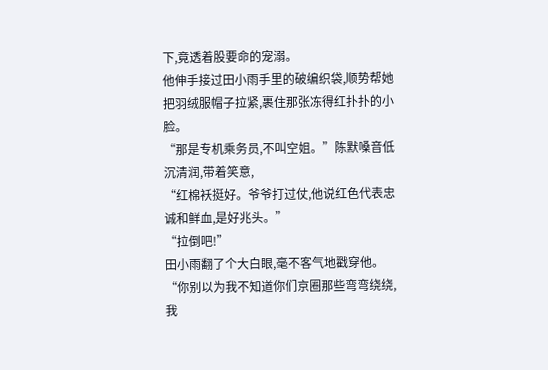下,竟透着股要命的宠溺。
他伸手接过田小雨手里的破编织袋,顺势帮她把羽绒服帽子拉紧,裹住那张冻得红扑扑的小脸。
“那是专机乘务员,不叫空姐。”陈默嗓音低沉清润,带着笑意,
“红棉袄挺好。爷爷打过仗,他说红色代表忠诚和鲜血,是好兆头。”
“拉倒吧!”
田小雨翻了个大白眼,毫不客气地戳穿他。
“你别以为我不知道你们京圈那些弯弯绕绕,我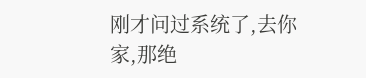刚才问过系统了,去你家,那绝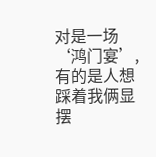对是一场‘鸿门宴’,有的是人想踩着我俩显摆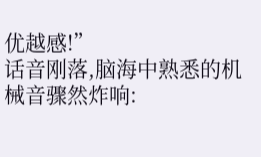优越感!”
话音刚落,脑海中熟悉的机械音骤然炸响: